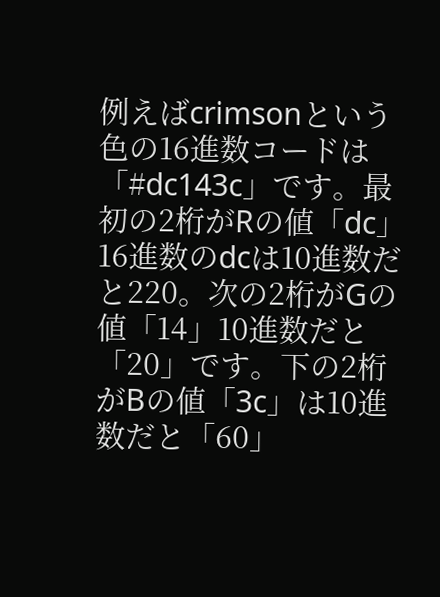例えばcrimsonという色の16進数コードは「#dc143c」です。最初の2桁がRの値「dc」16進数のdcは10進数だと220。次の2桁がGの値「14」10進数だと「20」です。下の2桁がBの値「3c」は10進数だと「60」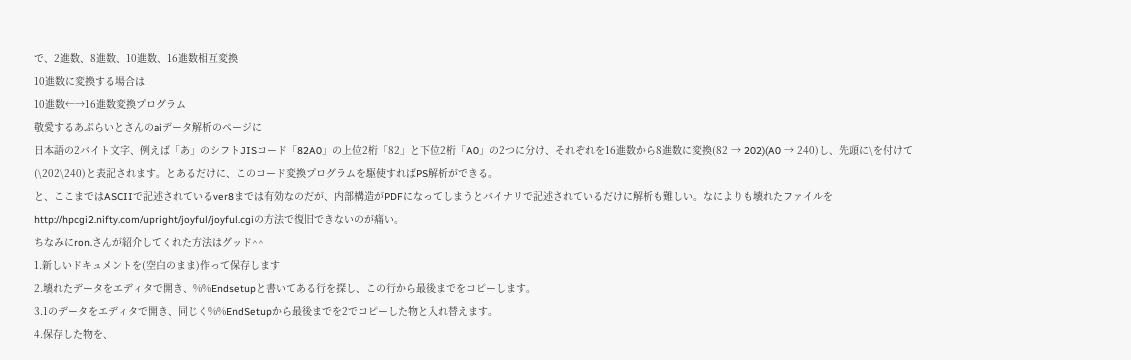で、2進数、8進数、10進数、16進数相互変換
10進数に変換する場合は
10進数←→16進数変換プログラム
敬愛するあぷらいとさんのaiデータ解析のページに
日本語の2バイト文字、例えば「あ」のシフトJISコード「82A0」の上位2桁「82」と下位2桁「A0」の2つに分け、それぞれを16進数から8進数に変換(82 → 202)(A0 → 240)し、先頭に\を付けて(\202\240)と表記されます。とあるだけに、このコード変換プログラムを駆使すればPS解析ができる。
と、ここまではASCIIで記述されているver8までは有効なのだが、内部構造がPDFになってしまうとバイナリで記述されているだけに解析も難しい。なによりも壊れたファイルを
http://hpcgi2.nifty.com/upright/joyful/joyful.cgiの方法で復旧できないのが痛い。
ちなみにron.さんが紹介してくれた方法はグッド^^
1.新しいドキュメントを(空白のまま)作って保存します
2.壊れたデータをエディタで開き、%%Endsetupと書いてある行を探し、この行から最後までをコピーします。
3.1のデータをエディタで開き、同じく%%EndSetupから最後までを2でコピーした物と入れ替えます。
4.保存した物を、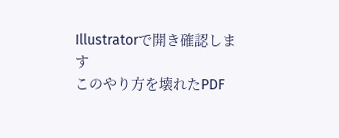Illustratorで開き確認します
このやり方を壊れたPDF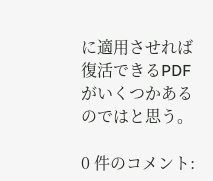に適用させれば復活できるPDFがいくつかあるのではと思う。

0 件のコメント: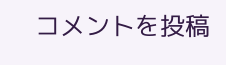コメントを投稿